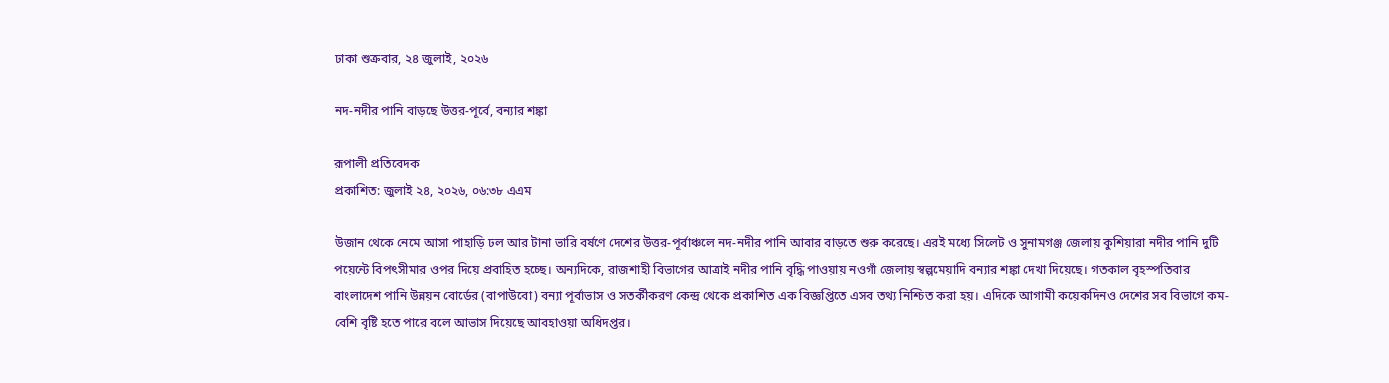ঢাকা শুক্রবার, ২৪ জুলাই, ২০২৬

নদ-নদীর পানি বাড়ছে উত্তর-পূর্বে, বন্যার শঙ্কা

রূপালী প্রতিবেদক
প্রকাশিত: জুলাই ২৪, ২০২৬, ০৬:৩৮ এএম

উজান থেকে নেমে আসা পাহাড়ি ঢল আর টানা ভারি বর্ষণে দেশের উত্তর-পূর্বাঞ্চলে নদ-নদীর পানি আবার বাড়তে শুরু করেছে। এরই মধ্যে সিলেট ও সুনামগঞ্জ জেলায় কুশিয়ারা নদীর পানি দুটি পয়েন্টে বিপৎসীমার ওপর দিয়ে প্রবাহিত হচ্ছে। অন্যদিকে, রাজশাহী বিভাগের আত্রাই নদীর পানি বৃদ্ধি পাওয়ায় নওগাঁ জেলায় স্বল্পমেয়াদি বন্যার শঙ্কা দেখা দিয়েছে। গতকাল বৃহস্পতিবার বাংলাদেশ পানি উন্নয়ন বোর্ডের (বাপাউবো) বন্যা পূর্বাভাস ও সতর্কীকরণ কেন্দ্র থেকে প্রকাশিত এক বিজ্ঞপ্তিতে এসব তথ্য নিশ্চিত করা হয়। এদিকে আগামী কয়েকদিনও দেশের সব বিভাগে কম-বেশি বৃষ্টি হতে পারে বলে আভাস দিয়েছে আবহাওয়া অধিদপ্তর।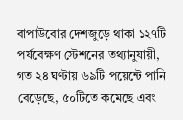বাপাউবোর দেশজুড়ে থাকা ১২৭টি পর্যবেক্ষণ স্টেশনের তথ্যানুযায়ী, গত ২৪ ঘণ্টায় ৬৯টি পয়েন্টে পানি বেড়েছে, ৫০টিতে কমেছে এবং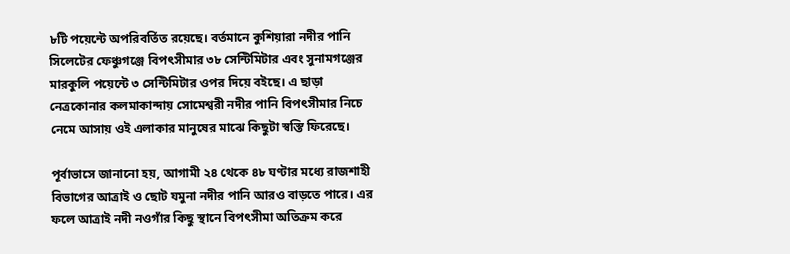৮টি পয়েন্টে অপরিবর্তিত রয়েছে। বর্তমানে কুশিয়ারা নদীর পানি সিলেটের ফেঞ্চুগঞ্জে বিপৎসীমার ৩৮ সেন্টিমিটার এবং সুনামগঞ্জের মারকুলি পয়েন্টে ৩ সেন্টিমিটার ওপর দিয়ে বইছে। এ ছাড়া নেত্রকোনার কলমাকান্দায় সোমেশ্বরী নদীর পানি বিপৎসীমার নিচে নেমে আসায় ওই এলাকার মানুষের মাঝে কিছুটা স্বস্তি ফিরেছে।

পূর্বাভাসে জানানো হয়, আগামী ২৪ থেকে ৪৮ ঘণ্টার মধ্যে রাজশাহী বিভাগের আত্রাই ও ছোট যমুনা নদীর পানি আরও বাড়তে পারে। এর ফলে আত্রাই নদী নওগাঁর কিছু স্থানে বিপৎসীমা অতিক্রম করে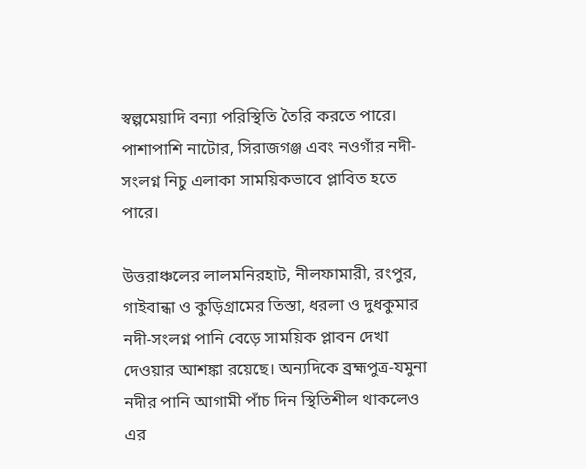স্বল্পমেয়াদি বন্যা পরিস্থিতি তৈরি করতে পারে। পাশাপাশি নাটোর, সিরাজগঞ্জ এবং নওগাঁর নদী-সংলগ্ন নিচু এলাকা সাময়িকভাবে প্লাবিত হতে পারে।

উত্তরাঞ্চলের লালমনিরহাট, নীলফামারী, রংপুর, গাইবান্ধা ও কুড়িগ্রামের তিস্তা, ধরলা ও দুধকুমার নদী-সংলগ্ন পানি বেড়ে সাময়িক প্লাবন দেখা দেওয়ার আশঙ্কা রয়েছে। অন্যদিকে ব্রহ্মপুত্র-যমুনা নদীর পানি আগামী পাঁচ দিন স্থিতিশীল থাকলেও এর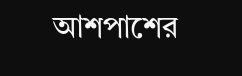আশপাশের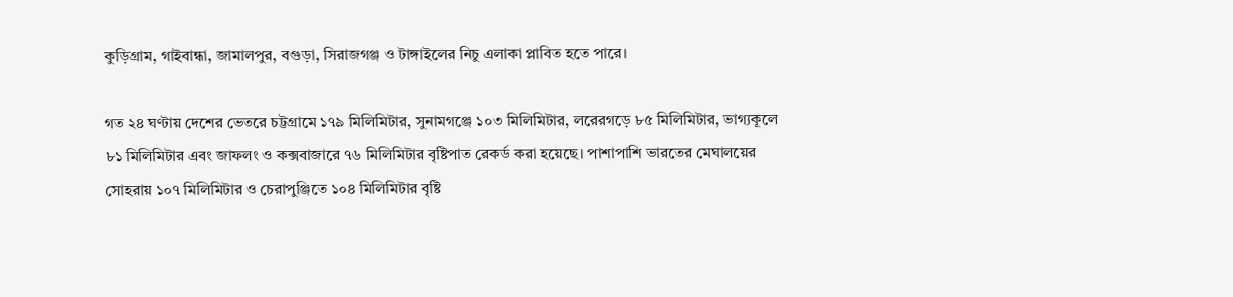কুড়িগ্রাম, গাইবান্ধা, জামালপুর, বগুড়া, সিরাজগঞ্জ ও টাঙ্গাইলের নিচু এলাকা প্লাবিত হতে পারে।

গত ২৪ ঘণ্টায় দেশের ভেতরে চট্টগ্রামে ১৭৯ মিলিমিটার, সুনামগঞ্জে ১০৩ মিলিমিটার, লরেরগড়ে ৮৫ মিলিমিটার, ভাগ্যকূলে ৮১ মিলিমিটার এবং জাফলং ও কক্সবাজারে ৭৬ মিলিমিটার বৃষ্টিপাত রেকর্ড করা হয়েছে। পাশাপাশি ভারতের মেঘালয়ের সোহরায় ১০৭ মিলিমিটার ও চেরাপুঞ্জিতে ১০৪ মিলিমিটার বৃষ্টি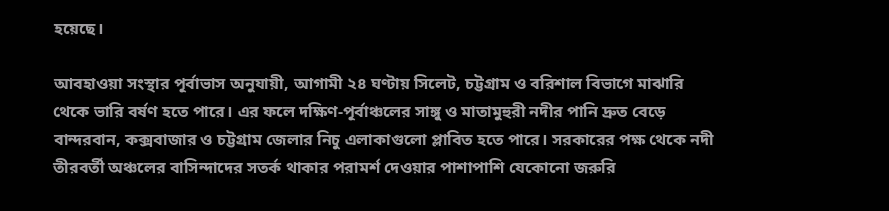হয়েছে।

আবহাওয়া সংস্থার পূর্বাভাস অনুযায়ী, আগামী ২৪ ঘণ্টায় সিলেট, চট্টগ্রাম ও বরিশাল বিভাগে মাঝারি থেকে ভারি বর্ষণ হতে পারে। এর ফলে দক্ষিণ-পূর্বাঞ্চলের সাঙ্গু ও মাতামুহুরী নদীর পানি দ্রুত বেড়ে বান্দরবান, কক্সবাজার ও চট্টগ্রাম জেলার নিচু এলাকাগুলো প্লাবিত হতে পারে। সরকারের পক্ষ থেকে নদী তীরবর্তী অঞ্চলের বাসিন্দাদের সতর্ক থাকার পরামর্শ দেওয়ার পাশাপাশি যেকোনো জরুরি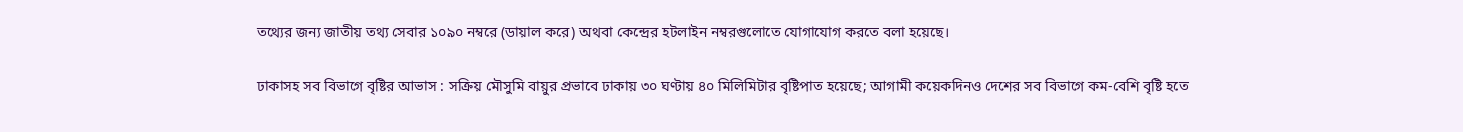তথ্যের জন্য জাতীয় তথ্য সেবার ১০৯০ নম্বরে (ডায়াল করে) অথবা কেন্দ্রের হটলাইন নম্বরগুলোতে যোগাযোগ করতে বলা হয়েছে।

ঢাকাসহ সব বিভাগে বৃষ্টির আভাস : সক্রিয় মৌসুমি বায়ুর প্রভাবে ঢাকায় ৩০ ঘণ্টায় ৪০ মিলিমিটার বৃষ্টিপাত হয়েছে; আগামী কয়েকদিনও দেশের সব বিভাগে কম-বেশি বৃষ্টি হতে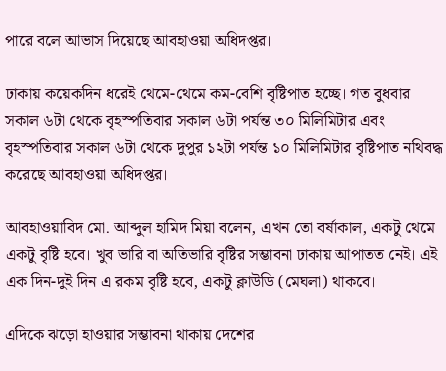পারে বলে আভাস দিয়েছে আবহাওয়া অধিদপ্তর।

ঢাকায় কয়েকদিন ধরেই থেমে-থেমে কম-বেশি বৃষ্টিপাত হচ্ছে। গত বুধবার সকাল ৬টা থেকে বৃহস্পতিবার সকাল ৬টা পর্যন্ত ৩০ মিলিমিটার এবং বৃহস্পতিবার সকাল ৬টা থেকে দুপুর ১২টা পর্যন্ত ১০ মিলিমিটার বৃষ্টিপাত নথিবদ্ধ করেছে আবহাওয়া অধিদপ্তর।

আবহাওয়াবিদ মো. আব্দুল হামিদ মিয়া বলেন, এখন তো বর্ষাকাল, একটু থেমে একটু বৃষ্টি হবে। খুব ভারি বা অতিভারি বৃষ্টির সম্ভাবনা ঢাকায় আপাতত নেই। এই এক দিন-দুই দিন এ রকম বৃষ্টি হবে, একটু ক্লাউডি (মেঘলা) থাকবে।

এদিকে ঝড়ো হাওয়ার সম্ভাবনা থাকায় দেশের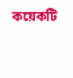কয়েকটি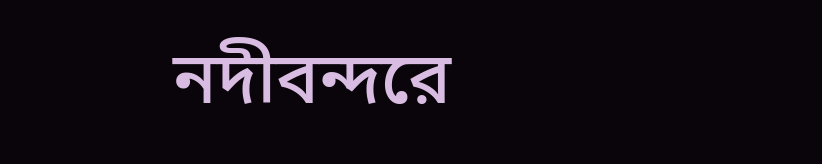নদীবন্দরে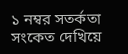১ নম্বর সতর্কতা সংকেত দেখিয়ে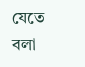যেতে বলা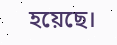হয়েছে।